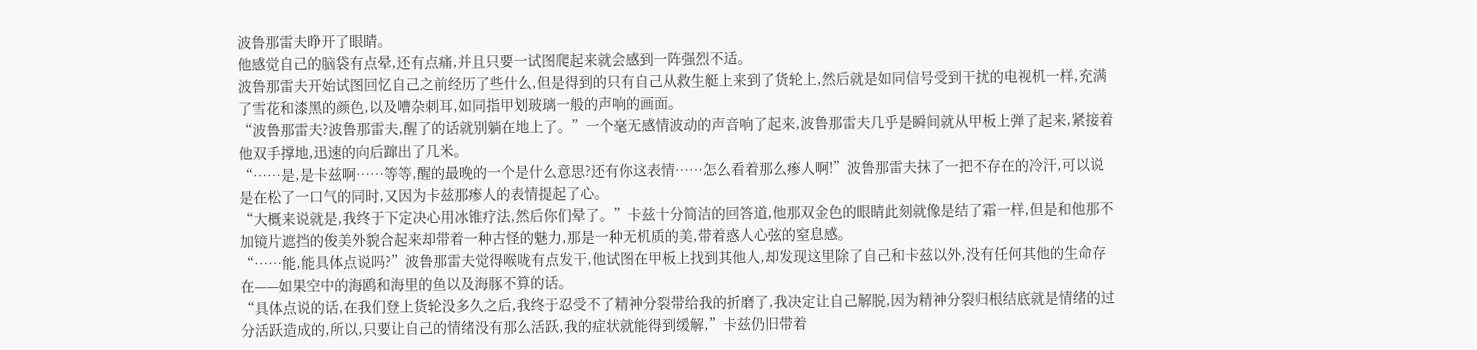波鲁那雷夫睁开了眼睛。
他感觉自己的脑袋有点晕,还有点痛,并且只要一试图爬起来就会感到一阵强烈不适。
波鲁那雷夫开始试图回忆自己之前经历了些什么,但是得到的只有自己从救生艇上来到了货轮上,然后就是如同信号受到干扰的电视机一样,充满了雪花和漆黑的颜色,以及嘈杂刺耳,如同指甲划玻璃一般的声响的画面。
“波鲁那雷夫?波鲁那雷夫,醒了的话就别躺在地上了。”一个毫无感情波动的声音响了起来,波鲁那雷夫几乎是瞬间就从甲板上弹了起来,紧接着他双手撑地,迅速的向后蹿出了几米。
“……是,是卡兹啊……等等,醒的最晚的一个是什么意思?还有你这表情……怎么看着那么瘆人啊!”波鲁那雷夫抹了一把不存在的冷汗,可以说是在松了一口气的同时,又因为卡兹那瘆人的表情提起了心。
“大概来说就是,我终于下定决心用冰锥疗法,然后你们晕了。”卡兹十分简洁的回答道,他那双金色的眼睛此刻就像是结了霜一样,但是和他那不加镜片遮挡的俊美外貌合起来却带着一种古怪的魅力,那是一种无机质的美,带着惑人心弦的窒息感。
“……能,能具体点说吗?”波鲁那雷夫觉得喉咙有点发干,他试图在甲板上找到其他人,却发现这里除了自己和卡兹以外,没有任何其他的生命存在——如果空中的海鸥和海里的鱼以及海豚不算的话。
“具体点说的话,在我们登上货轮没多久之后,我终于忍受不了精神分裂带给我的折磨了,我决定让自己解脱,因为精神分裂归根结底就是情绪的过分活跃造成的,所以,只要让自己的情绪没有那么活跃,我的症状就能得到缓解,”卡兹仍旧带着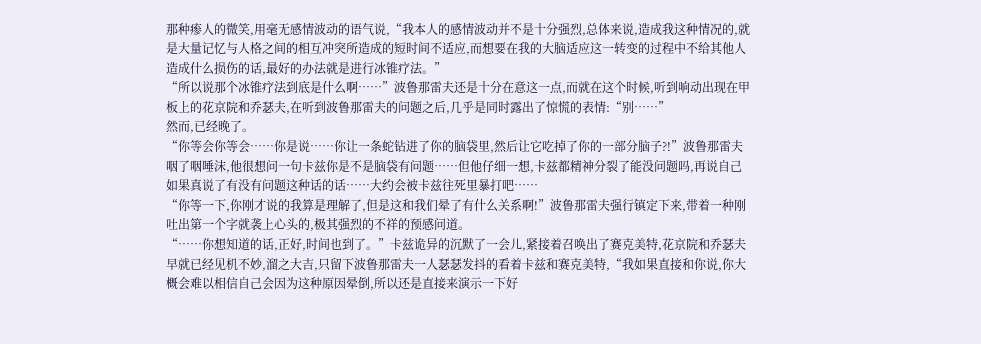那种瘆人的微笑,用毫无感情波动的语气说,“我本人的感情波动并不是十分强烈,总体来说,造成我这种情况的,就是大量记忆与人格之间的相互冲突所造成的短时间不适应,而想要在我的大脑适应这一转变的过程中不给其他人造成什么损伤的话,最好的办法就是进行冰锥疗法。”
“所以说那个冰锥疗法到底是什么啊……”波鲁那雷夫还是十分在意这一点,而就在这个时候,听到响动出现在甲板上的花京院和乔瑟夫,在听到波鲁那雷夫的问题之后,几乎是同时露出了惊慌的表情:“别……”
然而,已经晚了。
“你等会你等会……你是说……你让一条蛇钻进了你的脑袋里,然后让它吃掉了你的一部分脑子?!”波鲁那雷夫咽了咽唾沫,他很想问一句卡兹你是不是脑袋有问题……但他仔细一想,卡兹都精神分裂了能没问题吗,再说自己如果真说了有没有问题这种话的话……大约会被卡兹往死里暴打吧……
“你等一下,你刚才说的我算是理解了,但是这和我们晕了有什么关系啊!”波鲁那雷夫强行镇定下来,带着一种刚吐出第一个字就袭上心头的,极其强烈的不祥的预感问道。
“……你想知道的话,正好,时间也到了。”卡兹诡异的沉默了一会儿,紧接着召唤出了赛克美特,花京院和乔瑟夫早就已经见机不妙,溜之大吉,只留下波鲁那雷夫一人瑟瑟发抖的看着卡兹和赛克美特,“我如果直接和你说,你大概会难以相信自己会因为这种原因晕倒,所以还是直接来演示一下好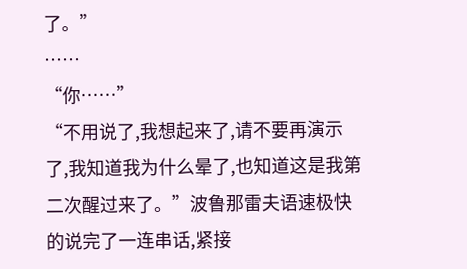了。”
……
“你……”
“不用说了,我想起来了,请不要再演示了,我知道我为什么晕了,也知道这是我第二次醒过来了。”波鲁那雷夫语速极快的说完了一连串话,紧接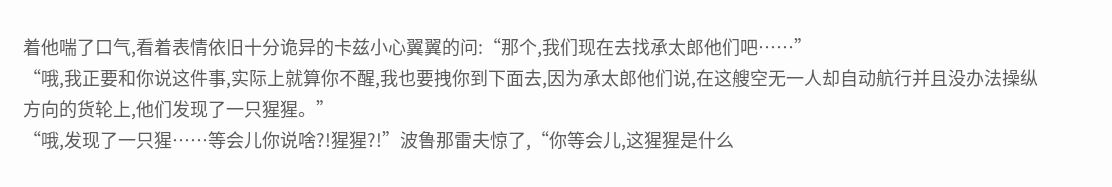着他喘了口气,看着表情依旧十分诡异的卡兹小心翼翼的问:“那个,我们现在去找承太郎他们吧……”
“哦,我正要和你说这件事,实际上就算你不醒,我也要拽你到下面去,因为承太郎他们说,在这艘空无一人却自动航行并且没办法操纵方向的货轮上,他们发现了一只猩猩。”
“哦,发现了一只猩……等会儿你说啥?!猩猩?!”波鲁那雷夫惊了,“你等会儿,这猩猩是什么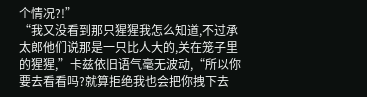个情况?!”
“我又没看到那只猩猩我怎么知道,不过承太郎他们说那是一只比人大的,关在笼子里的猩猩,”卡兹依旧语气毫无波动,“所以你要去看看吗?就算拒绝我也会把你拽下去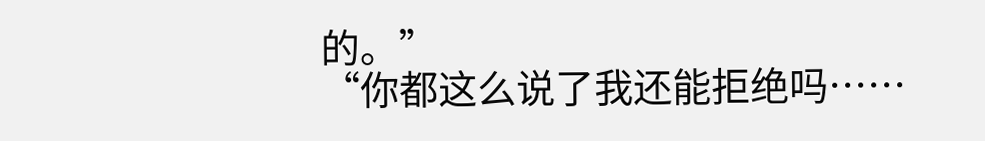的。”
“你都这么说了我还能拒绝吗……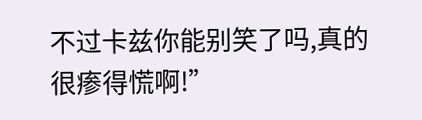不过卡兹你能别笑了吗,真的很瘆得慌啊!”